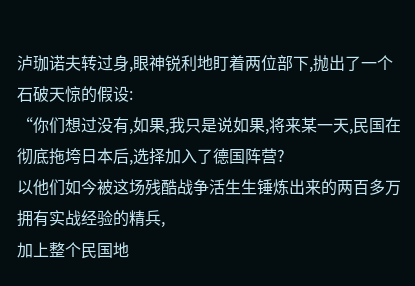泸珈诺夫转过身,眼神锐利地盯着两位部下,抛出了一个石破天惊的假设:
“你们想过没有,如果,我只是说如果,将来某一天,民国在彻底拖垮日本后,选择加入了德国阵营?
以他们如今被这场残酷战争活生生锤炼出来的两百多万拥有实战经验的精兵,
加上整个民国地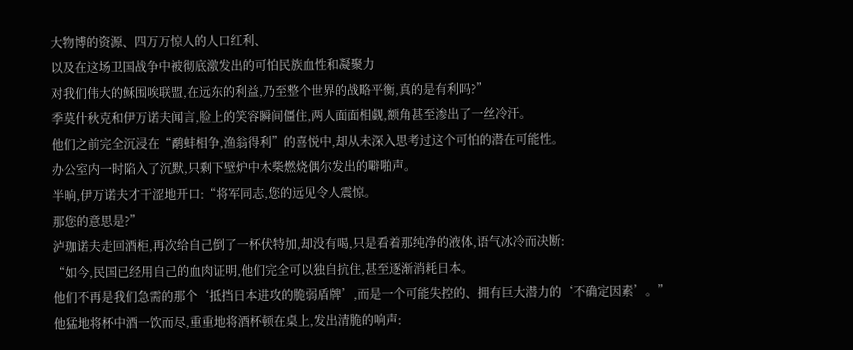大物博的资源、四万万惊人的人口红利、
以及在这场卫国战争中被彻底激发出的可怕民族血性和凝聚力
对我们伟大的稣围唉联盟,在远东的利益,乃至整个世界的战略平衡,真的是有利吗?”
季莫什秋克和伊万诺夫闻言,脸上的笑容瞬间僵住,两人面面相觑,额角甚至渗出了一丝冷汗。
他们之前完全沉浸在“鹬蚌相争,渔翁得利”的喜悦中,却从未深入思考过这个可怕的潜在可能性。
办公室内一时陷入了沉默,只剩下壁炉中木柴燃烧偶尔发出的噼啪声。
半晌,伊万诺夫才干涩地开口:“将军同志,您的远见令人震惊。
那您的意思是?”
泸珈诺夫走回酒柜,再次给自己倒了一杯伏特加,却没有喝,只是看着那纯净的液体,语气冰冷而决断:
“如今,民国已经用自己的血肉证明,他们完全可以独自抗住,甚至逐渐消耗日本。
他们不再是我们急需的那个‘抵挡日本进攻的脆弱盾牌’,而是一个可能失控的、拥有巨大潜力的‘不确定因素’。”
他猛地将杯中酒一饮而尽,重重地将酒杯顿在桌上,发出清脆的响声: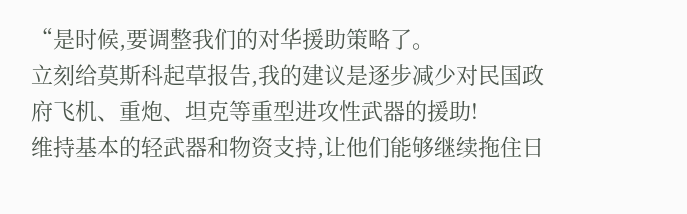“是时候,要调整我们的对华援助策略了。
立刻给莫斯科起草报告,我的建议是逐步减少对民国政府飞机、重炮、坦克等重型进攻性武器的援助!
维持基本的轻武器和物资支持,让他们能够继续拖住日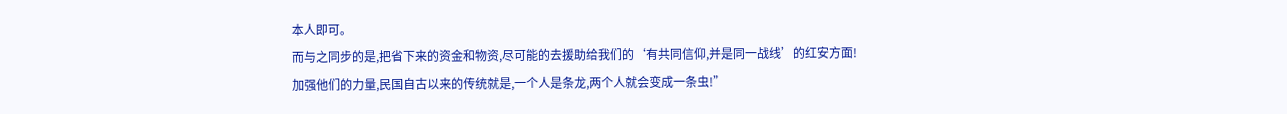本人即可。
而与之同步的是,把省下来的资金和物资,尽可能的去援助给我们的‘有共同信仰,并是同一战线’的红安方面!
加强他们的力量,民国自古以来的传统就是,一个人是条龙,两个人就会变成一条虫!”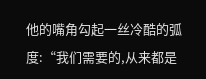他的嘴角勾起一丝冷酷的弧度:“我们需要的,从来都是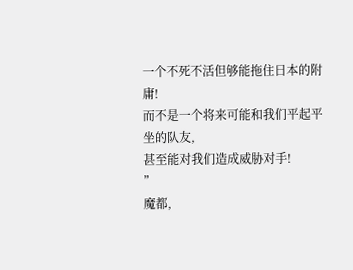一个不死不活但够能拖住日本的附庸!
而不是一个将来可能和我们平起平坐的队友,
甚至能对我们造成威胁对手!
”
魔都,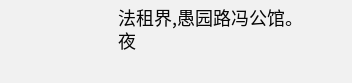法租界,愚园路冯公馆。
夜